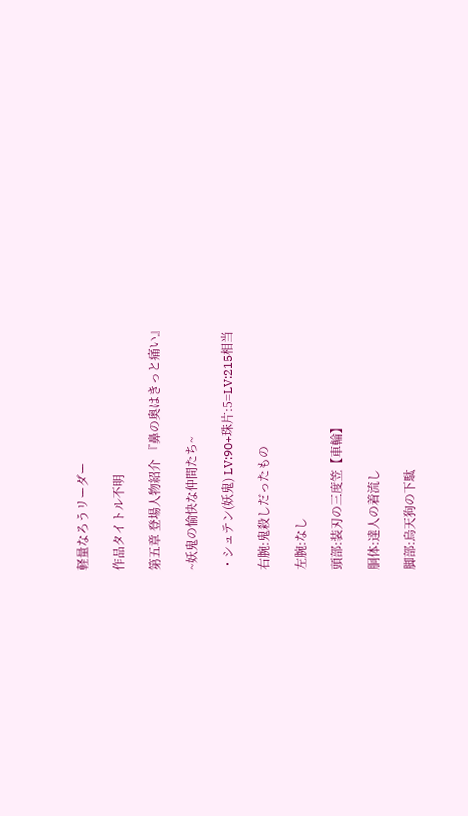軽量なろうリーダー

作品タイトル不明

第五章 登場人物紹介 『鼻の奥はきっと痛い』

~妖鬼の愉快な仲間たち~

・シュテン(妖鬼) LV:90+珠片:5=LV:215相当

右腕:鬼殺しだったもの

左腕:なし

頭部:装刃の三度笠【車輪】

胴体:達人の着流し

脚部:烏天狗の下駄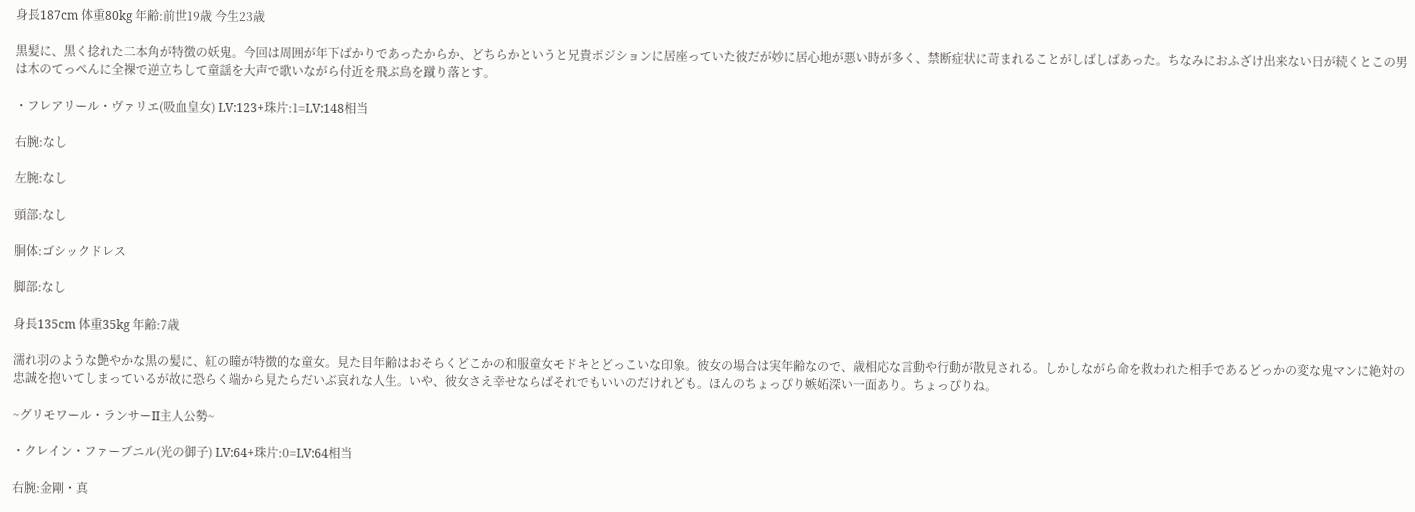身長187cm 体重80kg 年齢:前世19歳 今生23歳

黒髪に、黒く捻れた二本角が特徴の妖鬼。今回は周囲が年下ばかりであったからか、どちらかというと兄貴ポジションに居座っていた彼だが妙に居心地が悪い時が多く、禁断症状に苛まれることがしばしばあった。ちなみにおふざけ出来ない日が続くとこの男は木のてっぺんに全裸で逆立ちして童謡を大声で歌いながら付近を飛ぶ鳥を蹴り落とす。

・フレアリール・ヴァリエ(吸血皇女) LV:123+珠片:1=LV:148相当

右腕:なし

左腕:なし

頭部:なし

胴体:ゴシックドレス

脚部:なし

身長135cm 体重35kg 年齢:7歳

濡れ羽のような艶やかな黒の髪に、紅の瞳が特徴的な童女。見た目年齢はおそらくどこかの和服童女モドキとどっこいな印象。彼女の場合は実年齢なので、歳相応な言動や行動が散見される。しかしながら命を救われた相手であるどっかの変な鬼マンに絶対の忠誠を抱いてしまっているが故に恐らく端から見たらだいぶ哀れな人生。いや、彼女さえ幸せならばそれでもいいのだけれども。ほんのちょっぴり嫉妬深い一面あり。ちょっぴりね。

~グリモワール・ランサーII主人公勢~

・クレイン・ファーブニル(光の御子) LV:64+珠片:0=LV:64相当

右腕:金剛・真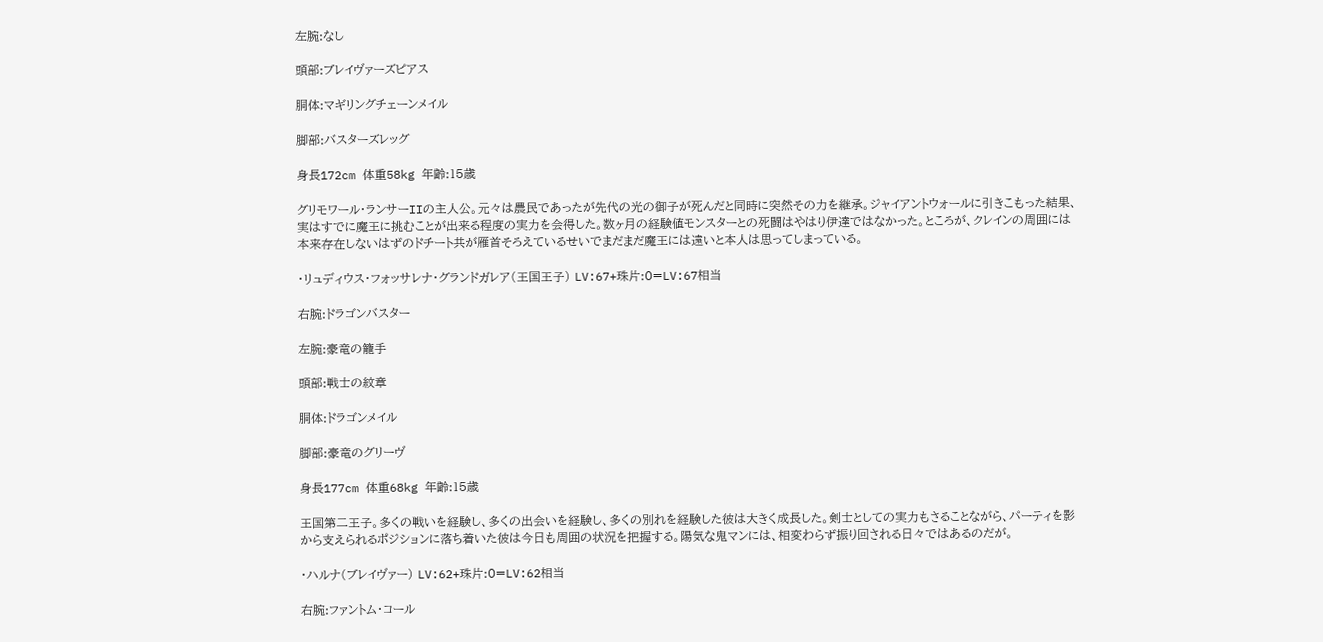左腕:なし

頭部:ブレイヴァーズピアス

胴体:マギリングチェーンメイル

脚部:バスターズレッグ

身長172cm 体重58kg 年齢:15歳

グリモワール・ランサーIIの主人公。元々は農民であったが先代の光の御子が死んだと同時に突然その力を継承。ジャイアントウォールに引きこもった結果、実はすでに魔王に挑むことが出来る程度の実力を会得した。数ヶ月の経験値モンスターとの死闘はやはり伊達ではなかった。ところが、クレインの周囲には本来存在しないはずのドチート共が雁首そろえているせいでまだまだ魔王には遠いと本人は思ってしまっている。

・リュディウス・フォッサレナ・グランドガレア(王国王子) LV:67+珠片:0=LV:67相当

右腕:ドラゴンバスター

左腕:豪竜の籠手

頭部:戦士の紋章

胴体:ドラゴンメイル

脚部:豪竜のグリーヴ

身長177cm 体重68kg 年齢:15歳

王国第二王子。多くの戦いを経験し、多くの出会いを経験し、多くの別れを経験した彼は大きく成長した。剣士としての実力もさることながら、パーティを影から支えられるポジションに落ち着いた彼は今日も周囲の状況を把握する。陽気な鬼マンには、相変わらず振り回される日々ではあるのだが。

・ハルナ(ブレイヴァー) LV:62+珠片:0=LV:62相当

右腕:ファントム・コール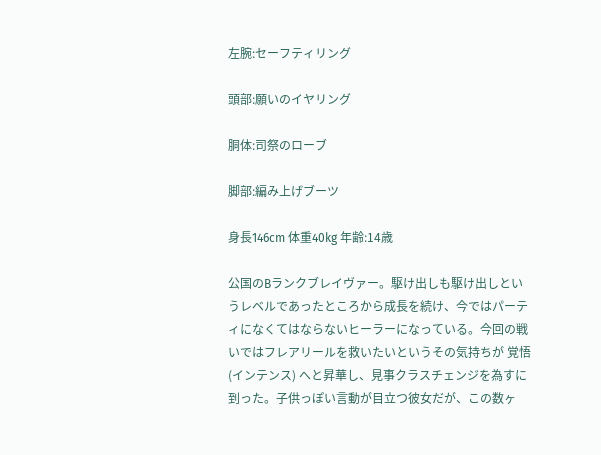左腕:セーフティリング

頭部:願いのイヤリング

胴体:司祭のローブ

脚部:編み上げブーツ

身長146cm 体重40kg 年齢:14歳

公国のBランクブレイヴァー。駆け出しも駆け出しというレベルであったところから成長を続け、今ではパーティになくてはならないヒーラーになっている。今回の戦いではフレアリールを救いたいというその気持ちが 覚悟(インテンス) へと昇華し、見事クラスチェンジを為すに到った。子供っぽい言動が目立つ彼女だが、この数ヶ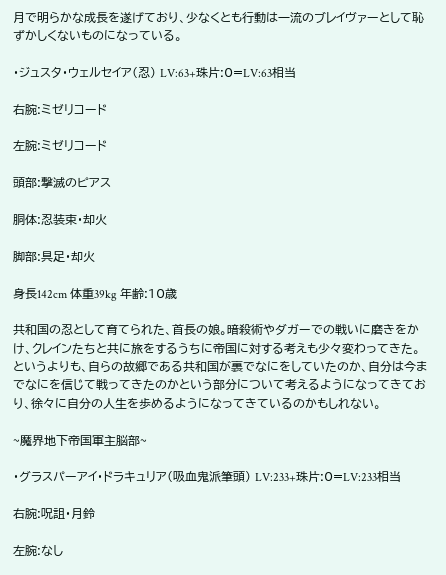月で明らかな成長を遂げており、少なくとも行動は一流のブレイヴァーとして恥ずかしくないものになっている。

・ジュスタ・ウェルセイア(忍) LV:63+珠片:0=LV:63相当

右腕:ミゼリコード

左腕:ミゼリコード

頭部:撃滅のピアス

胴体:忍装束・却火

脚部:具足・却火

身長142cm 体重39kg 年齢:10歳

共和国の忍として育てられた、首長の娘。暗殺術やダガーでの戦いに磨きをかけ、クレインたちと共に旅をするうちに帝国に対する考えも少々変わってきた。というよりも、自らの故郷である共和国が裏でなにをしていたのか、自分は今までなにを信じて戦ってきたのかという部分について考えるようになってきており、徐々に自分の人生を歩めるようになってきているのかもしれない。

~魔界地下帝国軍主脳部~

・グラスパーアイ・ドラキュリア(吸血鬼派筆頭) LV:233+珠片:0=LV:233相当

右腕:呪詛・月鈴

左腕:なし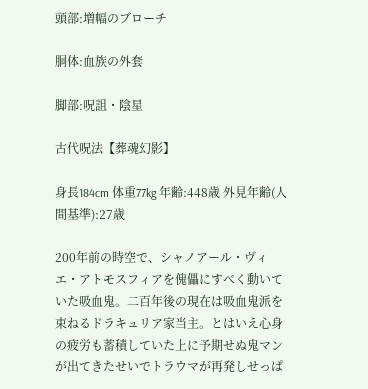頭部:増幅のブローチ

胴体:血族の外套

脚部:呪詛・陰星

古代呪法【葬魂幻影】

身長184cm 体重77kg 年齢:448歳 外見年齢(人間基準):27歳

200年前の時空で、シャノアール・ヴィエ・アトモスフィアを傀儡にすべく動いていた吸血鬼。二百年後の現在は吸血鬼派を束ねるドラキュリア家当主。とはいえ心身の疲労も蓄積していた上に予期せぬ鬼マンが出てきたせいでトラウマが再発しせっぱ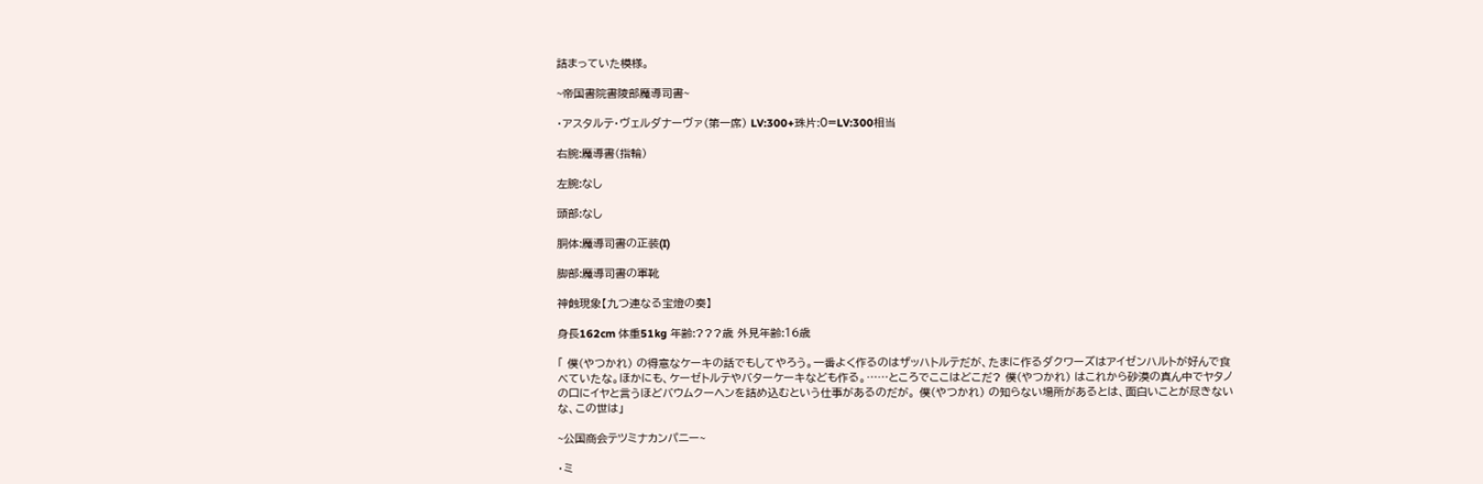詰まっていた模様。

~帝国書院書陵部魔導司書~

・アスタルテ・ヴェルダナーヴァ(第一席) LV:300+珠片:0=LV:300相当

右腕:魔導書(指輪)

左腕:なし

頭部:なし

胴体:魔導司書の正装(I)

脚部:魔導司書の軍靴

神蝕現象【九つ連なる宝燈の奏】

身長162cm 体重51kg 年齢:???歳 外見年齢:16歳

「 僕(やつかれ) の得意なケーキの話でもしてやろう。一番よく作るのはザッハトルテだが、たまに作るダクワーズはアイゼンハルトが好んで食べていたな。ほかにも、ケーゼトルテやバターケーキなども作る。……ところでここはどこだ? 僕(やつかれ) はこれから砂漠の真ん中でヤタノの口にイヤと言うほどバウムクーヘンを詰め込むという仕事があるのだが。 僕(やつかれ) の知らない場所があるとは、面白いことが尽きないな、この世は」

~公国商会テツミナカンパニー~

・ミ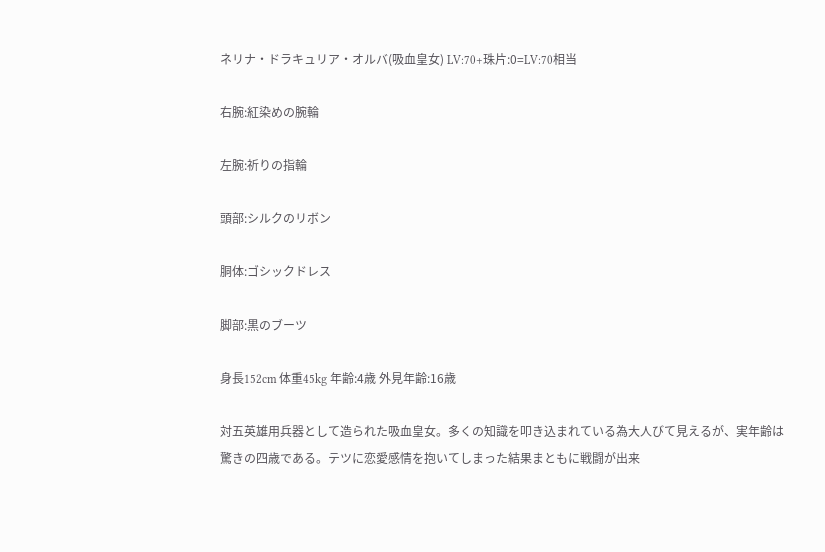ネリナ・ドラキュリア・オルバ(吸血皇女) LV:70+珠片:0=LV:70相当

右腕:紅染めの腕輪

左腕:祈りの指輪

頭部:シルクのリボン

胴体:ゴシックドレス

脚部:黒のブーツ

身長152cm 体重45kg 年齢:4歳 外見年齢:16歳

対五英雄用兵器として造られた吸血皇女。多くの知識を叩き込まれている為大人びて見えるが、実年齢は驚きの四歳である。テツに恋愛感情を抱いてしまった結果まともに戦闘が出来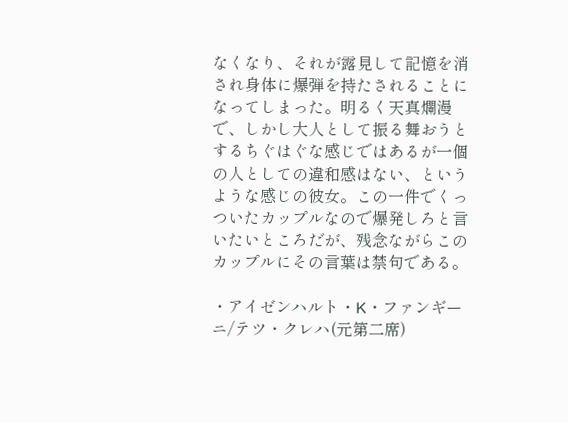なくなり、それが露見して記憶を消され身体に爆弾を持たされることになってしまった。明るく天真爛漫で、しかし大人として振る舞おうとするちぐはぐな感じではあるが一個の人としての違和感はない、というような感じの彼女。この一件でくっついたカップルなので爆発しろと言いたいところだが、残念ながらこのカップルにその言葉は禁句である。

・アイゼンハルト・K・ファンギーニ/テツ・クレハ(元第二席)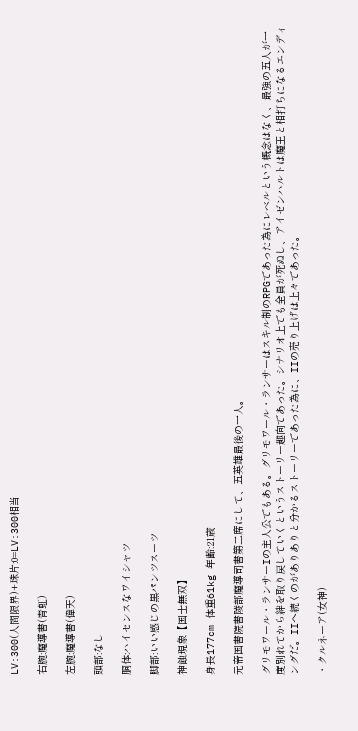LV:300(人間限界)+珠片:0=LV:300相当

右腕:魔導書(青虹)

左腕:魔導書(偉天)

頭部:なし

胴体:ハイセンスなワイシャツ

脚部:いい感じの黒パンツスーツ

神蝕現象【国士無双】

身長177cm 体重61kg 年齢:21歳

元帝国書院書陵部魔導司書第二席にして、五英雄最後の一人。

グリモワール・ランサーIの主人公でもある。グリモワール・ランサーはスキル制のRPGであった為にレベルという概念はなく、最強の五人が一度別れてから絆を取り戻していくというストーリー趣向であった。シナリオ上でも全員が死ぬし、アイゼンハルトは魔王と相打ちになるエンディングだ。IIへ続くのがありありと分かるストーリーであった為に、IIの売り上げは上々であった。

・クルネーア(女神)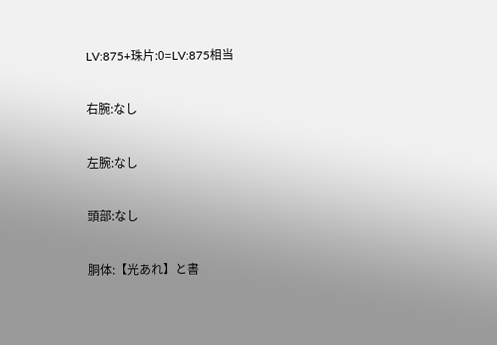LV:875+珠片:0=LV:875相当

右腕:なし

左腕:なし

頭部:なし

胴体:【光あれ】と書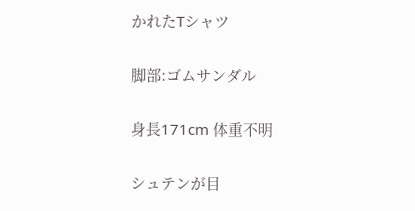かれたTシャツ

脚部:ゴムサンダル

身長171cm 体重不明

シュテンが目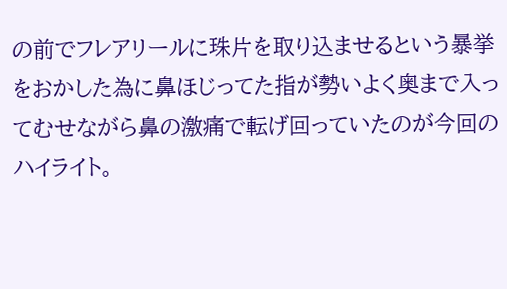の前でフレアリールに珠片を取り込ませるという暴挙をおかした為に鼻ほじってた指が勢いよく奥まで入ってむせながら鼻の激痛で転げ回っていたのが今回のハイライト。